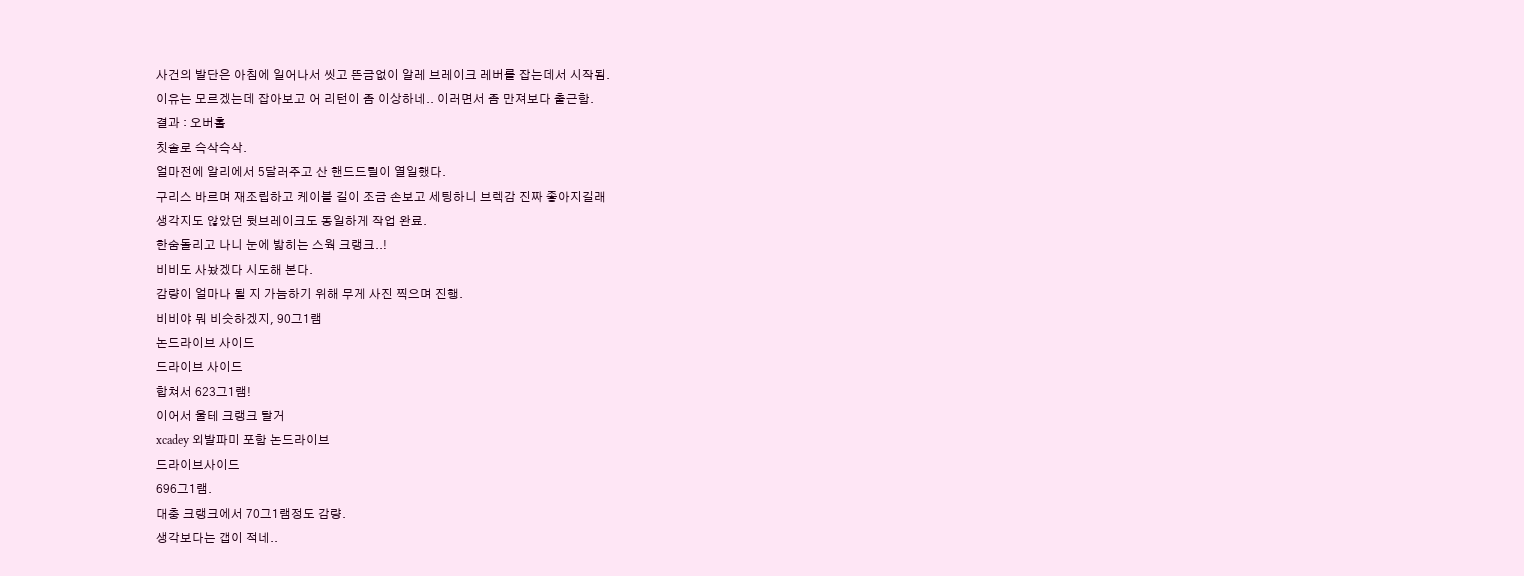사건의 발단은 아침에 일어나서 씻고 뜬금없이 알레 브레이크 레버를 잡는데서 시작됨.
이유는 모르겠는데 잡아보고 어 리턴이 좀 이상하네.. 이러면서 좀 만져보다 출근함.
결과 : 오버홀
칫솔로 슥삭슥삭.
얼마전에 알리에서 5달러주고 산 핸드드릴이 열일했다.
구리스 바르며 재조립하고 케이블 길이 조금 손보고 세팅하니 브렉감 진짜 좋아지길래
생각지도 않았던 뒷브레이크도 동일하게 작업 완료.
한숨돌리고 나니 눈에 밟히는 스웍 크랭크..!
비비도 사놨겠다 시도해 본다.
감량이 얼마나 될 지 가늠하기 위해 무게 사진 찍으며 진행.
비비야 뭐 비슷하겠지, 90그1램
논드라이브 사이드
드라이브 사이드
합쳐서 623그1램!
이어서 울테 크랭크 탈거
xcadey 외발파미 포함 논드라이브
드라이브사이드
696그1램.
대충 크랭크에서 70그1램정도 감량.
생각보다는 갭이 적네..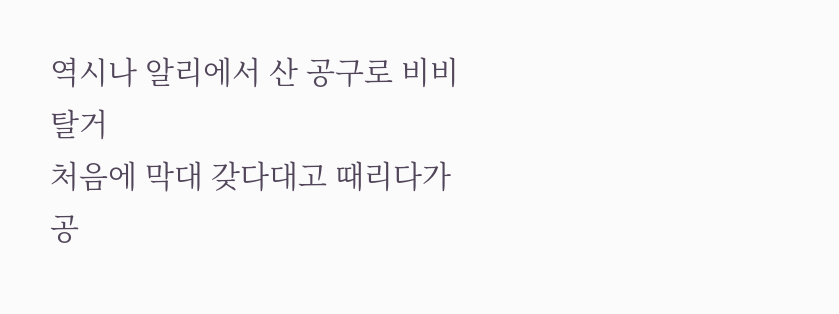역시나 알리에서 산 공구로 비비 탈거
처음에 막대 갖다대고 때리다가
공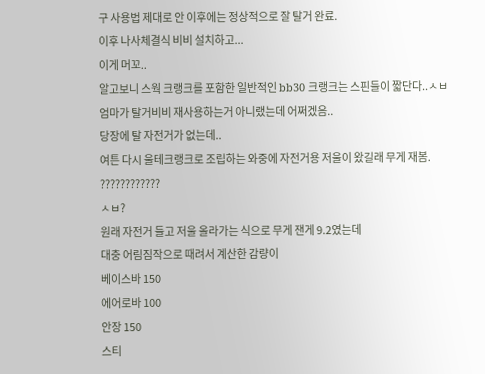구 사용법 제대로 안 이후에는 정상적으로 잘 탈거 완료.
이후 나사체결식 비비 설치하고...
이게 머꼬..
알고보니 스웍 크랭크를 포함한 일반적인 bb30 크랭크는 스핀들이 짧단다..ㅅㅂ
엄마가 탈거비비 재사용하는거 아니랬는데 어쩌겠음..
당장에 탈 자전거가 없는데..
여튼 다시 울테크랭크로 조립하는 와중에 자전거용 저울이 왔길래 무게 재봄.
????????????
ㅅㅂ?
원래 자전거 들고 저울 올라가는 식으로 무게 잰게 9.2였는데
대충 어림짐작으로 때려서 계산한 감량이
베이스바 150
에어로바 100
안장 150
스티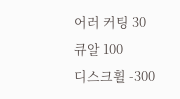어러 커팅 30
큐알 100
디스크휠 -300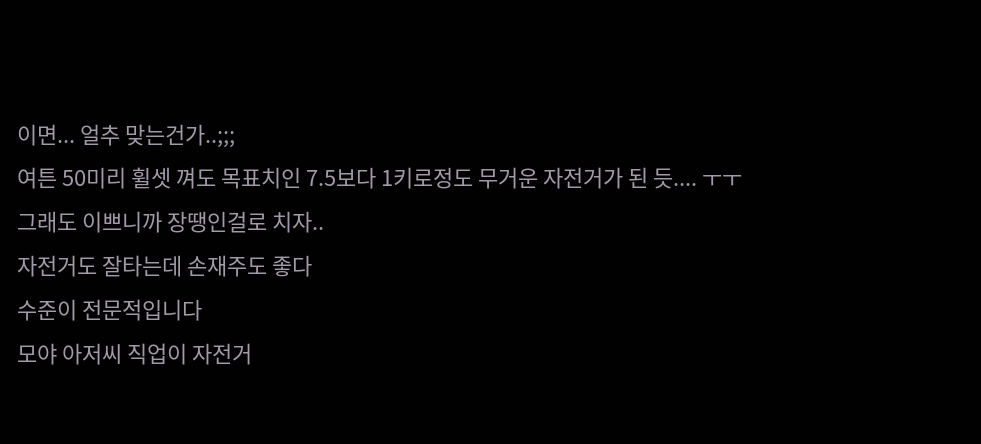이면... 얼추 맞는건가..;;;
여튼 50미리 휠셋 껴도 목표치인 7.5보다 1키로정도 무거운 자전거가 된 듯.... ㅜㅜ
그래도 이쁘니까 장땡인걸로 치자..
자전거도 잘타는데 손재주도 좋다
수준이 전문적입니다
모야 아저씨 직업이 자전거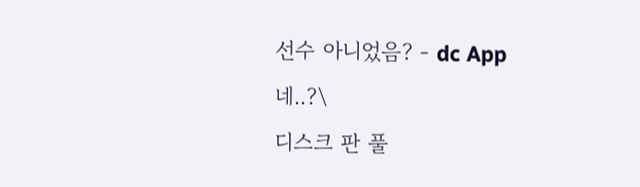선수 아니었음? - dc App
네..?\
디스크 판 풀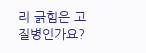리 긁힘은 고질병인가요?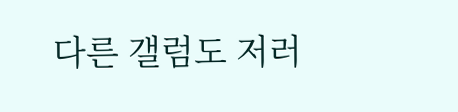다른 갤럼도 저러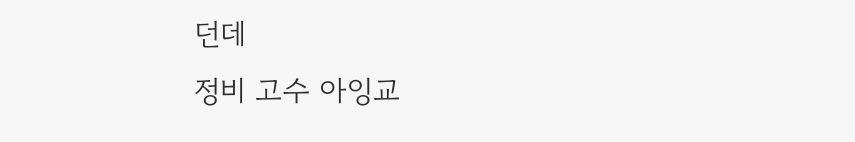던데
정비 고수 아잉교